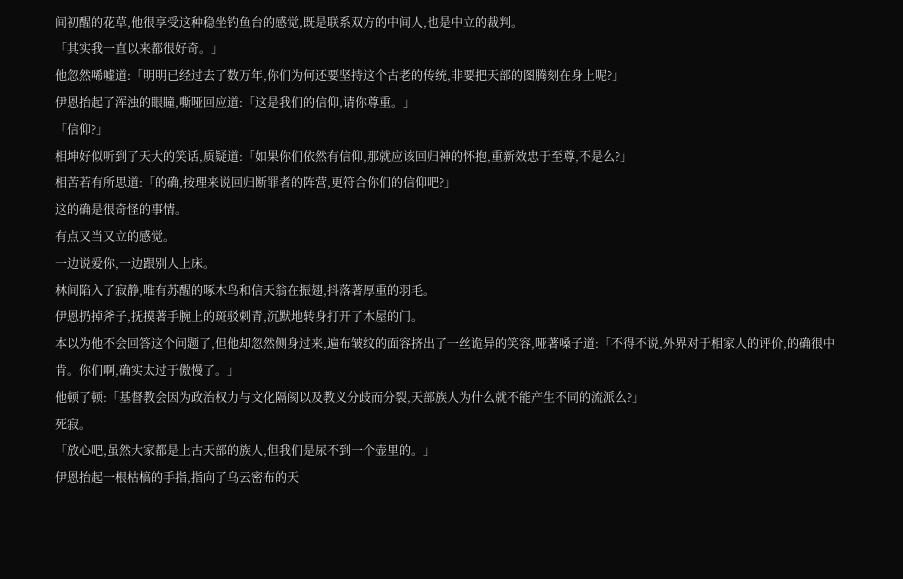间初醒的花草,他很享受这种稳坐钓鱼台的感觉,既是联系双方的中间人,也是中立的裁判。
「其实我一直以来都很好奇。」
他忽然唏嘘道:「明明已经过去了数万年,你们为何还要坚持这个古老的传统,非要把天部的图腾刻在身上呢?」
伊恩抬起了浑浊的眼瞳,嘶哑回应道:「这是我们的信仰,请你尊重。」
「信仰?」
相坤好似听到了天大的笑话,质疑道:「如果你们依然有信仰,那就应该回归神的怀抱,重新效忠于至尊,不是么?」
相苦若有所思道:「的确,按理来说回归断罪者的阵营,更符合你们的信仰吧?」
这的确是很奇怪的事情。
有点又当又立的感觉。
一边说爱你,一边跟别人上床。
林间陷入了寂静,唯有苏醒的啄木鸟和信天翁在振翅,抖落著厚重的羽毛。
伊恩扔掉斧子,抚摸著手腕上的斑驳刺青,沉默地转身打开了木屋的门。
本以为他不会回答这个问题了,但他却忽然侧身过来,遍布皱纹的面容挤出了一丝诡异的笑容,哑著嗓子道:「不得不说,外界对于相家人的评价,的确很中肯。你们啊,确实太过于傲慢了。」
他顿了顿:「基督教会因为政治权力与文化隔阂以及教义分歧而分裂,天部族人为什么就不能产生不同的流派么?」
死寂。
「放心吧,虽然大家都是上古天部的族人,但我们是尿不到一个壶里的。」
伊恩抬起一根枯槁的手指,指向了乌云密布的天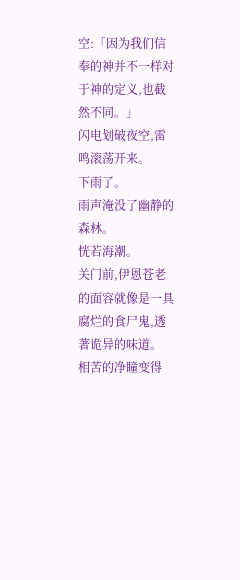空:「因为我们信奉的神并不一样对于神的定义,也截然不同。」
闪电划破夜空,雷鸣滚荡开来。
下雨了。
雨声淹没了幽静的森林。
恍若海潮。
关门前,伊恩苍老的面容就像是一具腐烂的食尸鬼,透著诡异的味道。
相苦的净瞳变得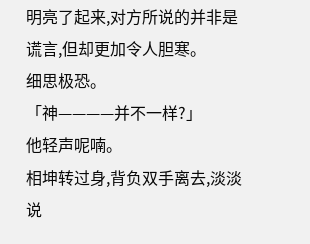明亮了起来,对方所说的并非是谎言,但却更加令人胆寒。
细思极恐。
「神————并不一样?」
他轻声呢喃。
相坤转过身,背负双手离去,淡淡说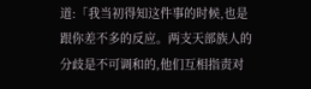道:「我当初得知这件事的时候,也是跟你差不多的反应。两支天部族人的分歧是不可调和的,他们互相指责对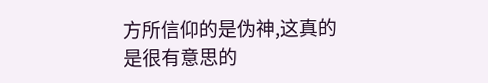方所信仰的是伪神,这真的是很有意思的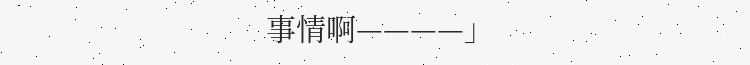事情啊————」